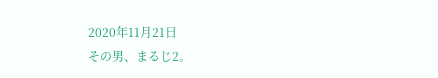2020年11月21日
その男、まるじ2。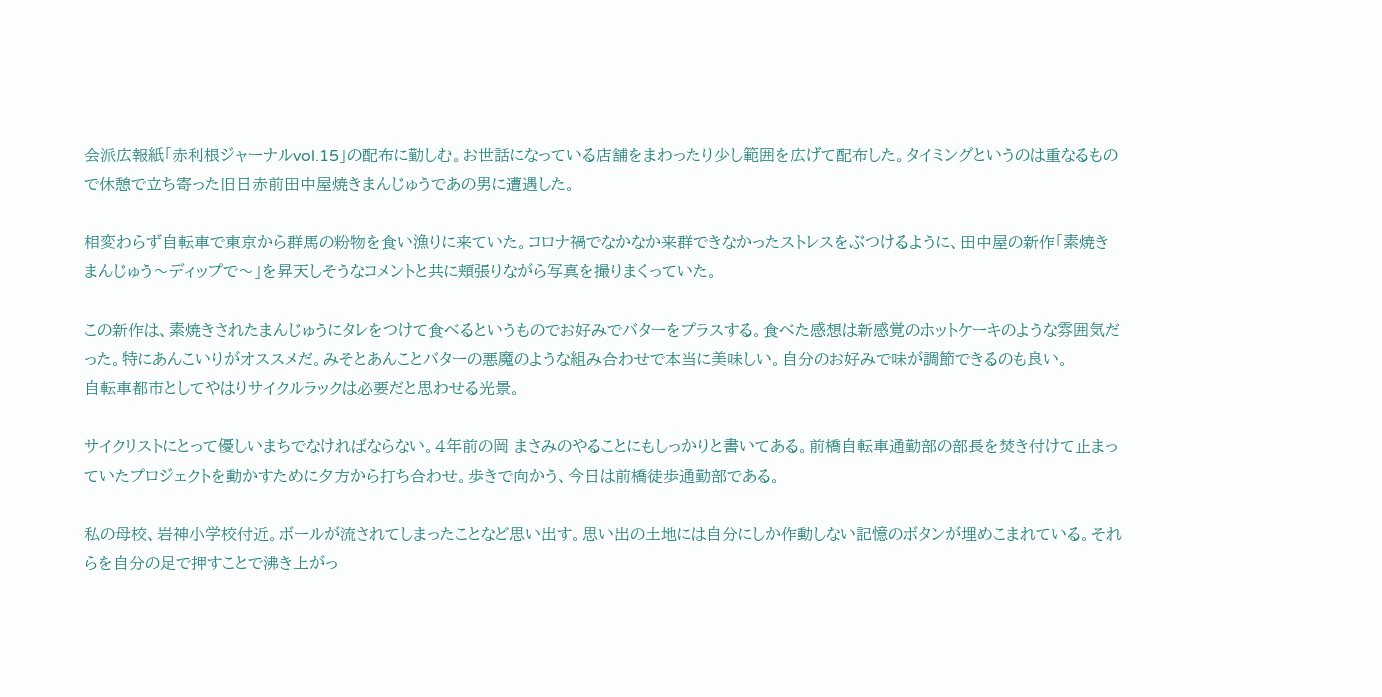会派広報紙「赤利根ジャーナルvol.15」の配布に勤しむ。お世話になっている店舗をまわったり少し範囲を広げて配布した。タイミングというのは重なるもので休憩で立ち寄った旧日赤前田中屋焼きまんじゅうであの男に遭遇した。

相変わらず自転車で東京から群馬の粉物を食い漁りに来ていた。コロナ禍でなかなか来群できなかったストレスをぶつけるように、田中屋の新作「素焼きまんじゅう〜ディップで〜」を昇天しそうなコメントと共に頬張りながら写真を撮りまくっていた。

この新作は、素焼きされたまんじゅうにタレをつけて食べるというものでお好みでバターをプラスする。食べた感想は新感覚のホットケーキのような雰囲気だった。特にあんこいりがオススメだ。みそとあんことバターの悪魔のような組み合わせで本当に美味しい。自分のお好みで味が調節できるのも良い。
自転車都市としてやはりサイクルラックは必要だと思わせる光景。

サイクリストにとって優しいまちでなければならない。4年前の岡 まさみのやることにもしっかりと書いてある。前橋自転車通勤部の部長を焚き付けて止まっていたプロジェクトを動かすために夕方から打ち合わせ。歩きで向かう、今日は前橋徒歩通勤部である。

私の母校、岩神小学校付近。ボールが流されてしまったことなど思い出す。思い出の土地には自分にしか作動しない記憶のボタンが埋めこまれている。それらを自分の足で押すことで沸き上がっ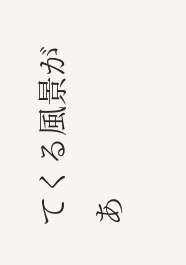てくる風景があ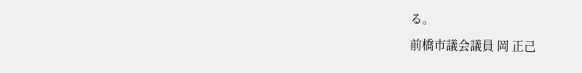る。
前橋市議会議員 岡 正己